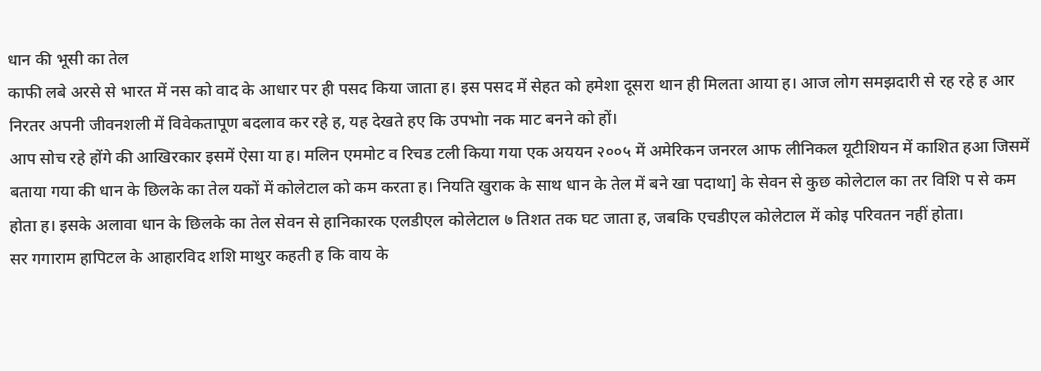धान की भूसी का तेल
काफी लबे अरसे से भारत में नस को वाद के आधार पर ही पसद किया जाता ह। इस पसद में सेहत को हमेशा दूसरा थान ही मिलता आया ह। आज लोग समझदारी से रह रहे ह आर निरतर अपनी जीवनशली में विवेकतापूण बदलाव कर रहे ह, यह देखते हए कि उपभोा नक माट बनने को हों।
आप सोच रहे होंगे की आखिरकार इसमें ऐसा या ह। मलिन एममोट व रिचड टली किया गया एक अययन २००५ में अमेरिकन जनरल आफ लीनिकल यूटीशियन में काशित हआ जिसमें बताया गया की धान के छिलके का तेल यकों में कोलेटाल को कम करता ह। नियति खुराक के साथ धान के तेल में बने खा पदाथा] के सेवन से कुछ कोलेटाल का तर विशि प से कम होता ह। इसके अलावा धान के छिलके का तेल सेवन से हानिकारक एलडीएल कोलेटाल ७ तिशत तक घट जाता ह, जबकि एचडीएल कोलेटाल में कोइ परिवतन नहीं होता।
सर गगाराम हापिटल के आहारविद शशि माथुर कहती ह कि वाय के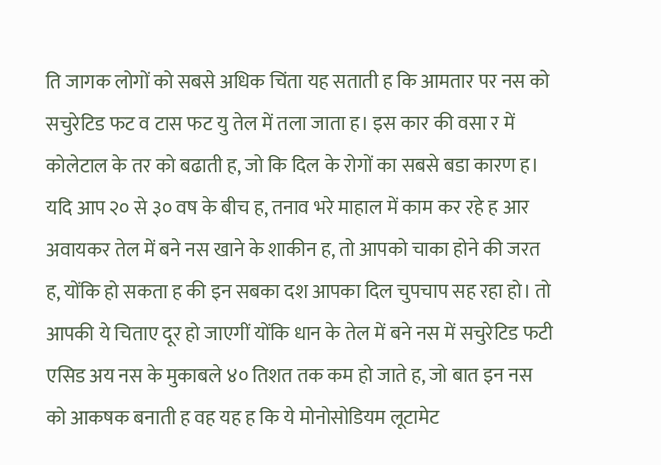ति जागक लोगों को सबसे अधिक चिंता यह सताती ह कि आमतार पर नस को सचुरेटिड फट व टास फट यु तेल में तला जाता ह। इस कार की वसा र में कोलेटाल के तर को बढाती ह, जो कि दिल के रोगों का सबसे बडा कारण ह। यदि आप २० से ३० वष के बीच ह, तनाव भरे माहाल में काम कर रहे ह आर अवायकर तेल में बने नस खाने के शाकीन ह, तो आपको चाका होने की जरत ह, योंकि हो सकता ह की इन सबका दश आपका दिल चुपचाप सह रहा हो। तो आपकी ये चिताए दूर हो जाएगीं योंकि धान के तेल में बने नस में सचुरेटिड फटी एसिड अय नस के मुकाबले ४० तिशत तक कम हो जाते ह, जो बात इन नस को आकषक बनाती ह वह यह ह कि ये मोनोसोडियम लूटामेट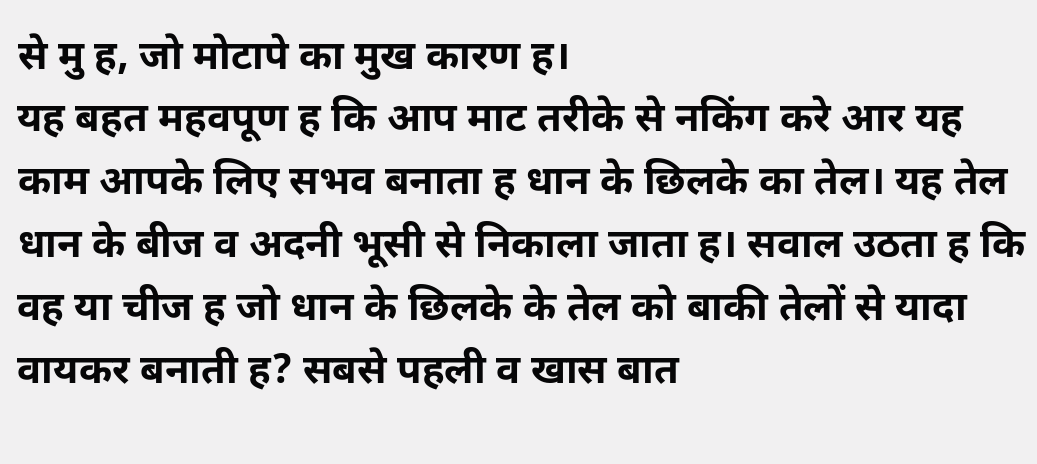से मु ह, जो मोटापे का मुख कारण ह।
यह बहत महवपूण ह कि आप माट तरीके से नकिंग करे आर यह काम आपके लिए सभव बनाता ह धान के छिलके का तेल। यह तेल धान के बीज व अदनी भूसी से निकाला जाता ह। सवाल उठता ह कि वह या चीज ह जो धान के छिलके के तेल को बाकी तेलों से यादा वायकर बनाती ह? सबसे पहली व खास बात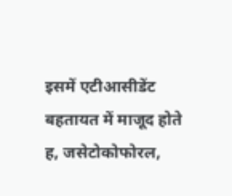इसमें एटीआसीडेंट बहतायत में माजूद होते ह, जसेटोकोफोरल,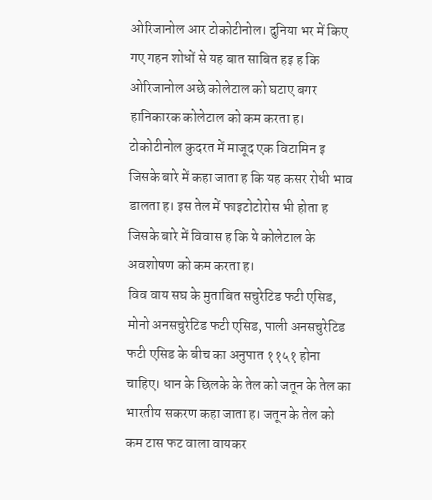ओरिजानोल आर टोकोटीनोल। दुनिया भर में किए गए गहन शोधों से यह बात साबित हइ ह कि ओरिजानोल अछे कोलेटाल को घटाए बगर हानिकारक कोलेटाल को कम करता ह।
टोकोटीनोल कुदरत में माजूद एक विटामिन इ जिसके बारे में कहा जाता ह कि यह कसर रोधी भाव डालता ह। इस तेल में फाइटोटोरोस भी होता ह जिसके बारे में विवास ह कि ये कोलेटाल के अवशोषण को कम करता ह।
विव वाय सघ के मुताबित सचुरेटिड फटी एसिड, मोनो अनसचुरेटिड फटी एसिड, पाली अनसचुरेटिड फटी एसिड के बीच का अनुपात ११५१ होना चाहिए। धान के छिलके के तेल को जतून के तेल का भारतीय सकरण कहा जाता ह। जतून के तेल को कम टास फट वाला वायकर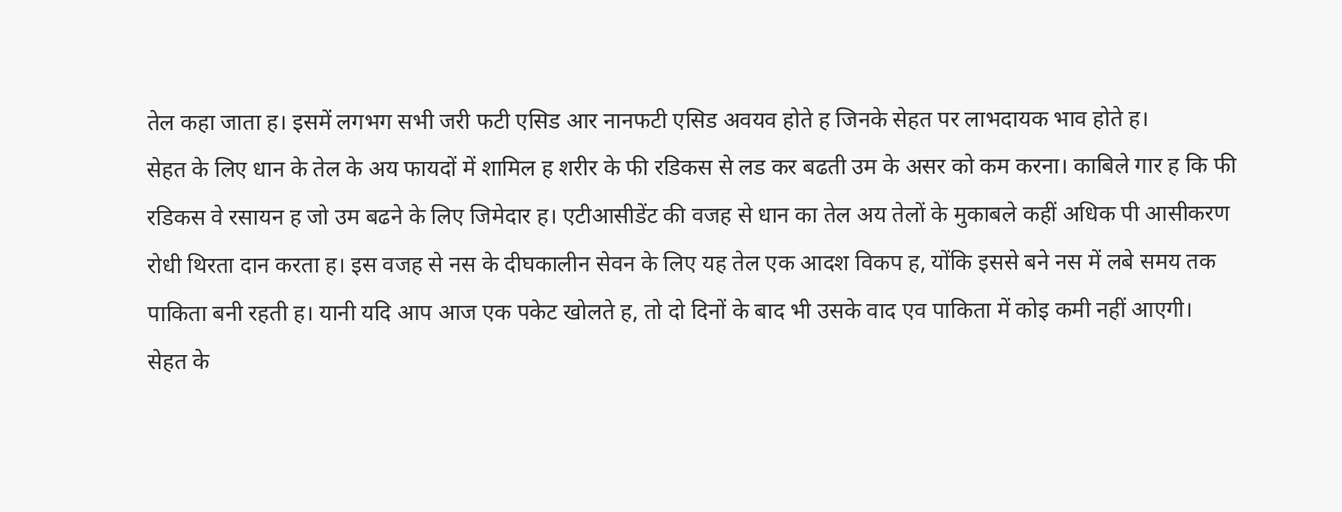तेल कहा जाता ह। इसमें लगभग सभी जरी फटी एसिड आर नानफटी एसिड अवयव होते ह जिनके सेहत पर लाभदायक भाव होते ह।
सेहत के लिए धान के तेल के अय फायदों में शामिल ह शरीर के फी रडिकस से लड कर बढती उम के असर को कम करना। काबिले गार ह कि फी रडिकस वे रसायन ह जो उम बढने के लिए जिमेदार ह। एटीआसीडेंट की वजह से धान का तेल अय तेलों के मुकाबले कहीं अधिक पी आसीकरण रोधी थिरता दान करता ह। इस वजह से नस के दीघकालीन सेवन के लिए यह तेल एक आदश विकप ह, योंकि इससे बने नस में लबे समय तक पाकिता बनी रहती ह। यानी यदि आप आज एक पकेट खोलते ह, तो दो दिनों के बाद भी उसके वाद एव पाकिता में कोइ कमी नहीं आएगी।
सेहत के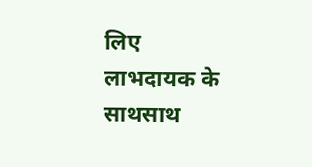लिए लाभदायक के साथसाथ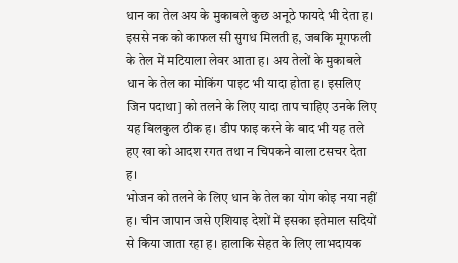धान का तेल अय के मुकाबले कुछ अनूठे फायदे भी देता ह। इससे नक को काफल सी सुगध मिलती ह, जबकि मूगफली के तेल में मटियाला लेवर आता ह। अय तेलों के मुकाबले धान के तेल का मोकिंग पाइट भी यादा होता ह। इसलिए जिन पदाथा] को तलने के लिए यादा ताप चाहिए उनके लिए यह बिलकुल ठीक ह। डीप फाइ करने के बाद भी यह तले हए खा को आदश रगत तथा न चिपकने वाला टसचर देता ह।
भोजन को तलने के लिए धान के तेल का योग कोइ नया नहीं ह। चीन जापान जसे एशियाइ देशों में इसका इतेमाल सदियों से किया जाता रहा ह। हालाकि सेहत के लिए लाभदायक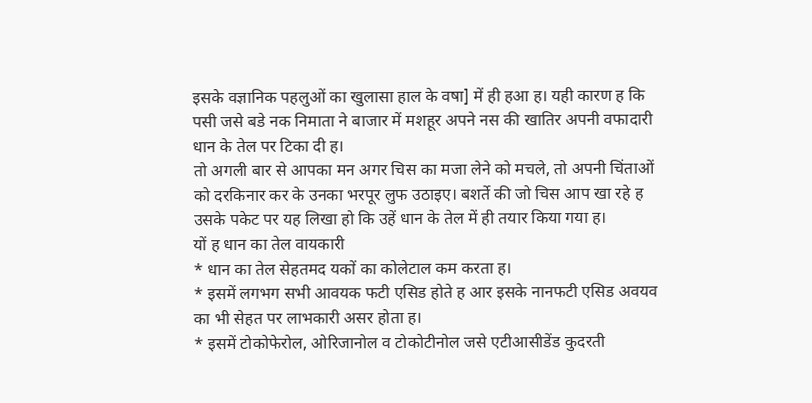इसके वज्ञानिक पहलुओं का खुलासा हाल के वषा] में ही हआ ह। यही कारण ह कि पसी जसे बडे नक निमाता ने बाजार में मशहूर अपने नस की खातिर अपनी वफादारी धान के तेल पर टिका दी ह।
तो अगली बार से आपका मन अगर चिस का मजा लेने को मचले, तो अपनी चिंताओं को दरकिनार कर के उनका भरपूर लुफ उठाइए। बशर्ते की जो चिस आप खा रहे ह उसके पकेट पर यह लिखा हो कि उहें धान के तेल में ही तयार किया गया ह।
यों ह धान का तेल वायकारी
* धान का तेल सेहतमद यकों का कोलेटाल कम करता ह।
* इसमें लगभग सभी आवयक फटी एसिड होते ह आर इसके नानफटी एसिड अवयव का भी सेहत पर लाभकारी असर होता ह।
* इसमें टोकोफेरोल, ओरिजानोल व टोकोटीनोल जसे एटीआसीडेंड कुदरती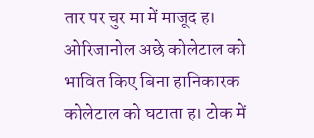तार पर चुर मा में माजूद ह। ओरिजानोल अछे कोलेटाल को भावित किए बिना हानिकारक कोलेटाल को घटाता ह। टोक में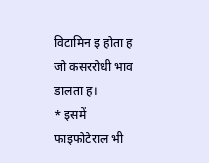विटामिन इ होता ह जो कसररोधी भाव डालता ह।
* इसमें फाइफोटेराल भी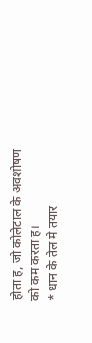होता ह, जो कोलेटाल के अवशोषण को कम करता ह।
* धान के तेल मे तयार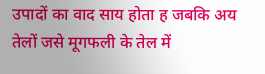उपादों का वाद साय होता ह जबकि अय तेलों जसे मूगफली के तेल में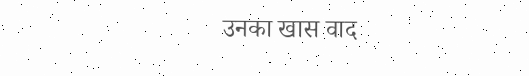उनका खास वाद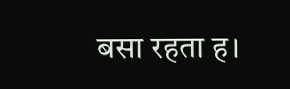बसा रहता ह।